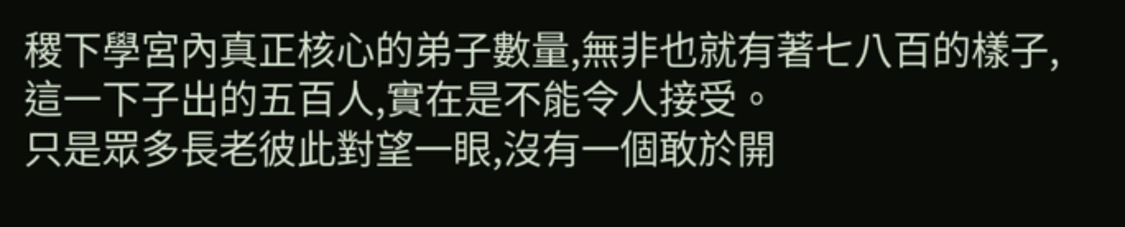稷下學宮內真正核心的弟子數量,無非也就有著七八百的樣子,這一下子出的五百人,實在是不能令人接受。
只是眾多長老彼此對望一眼,沒有一個敢於開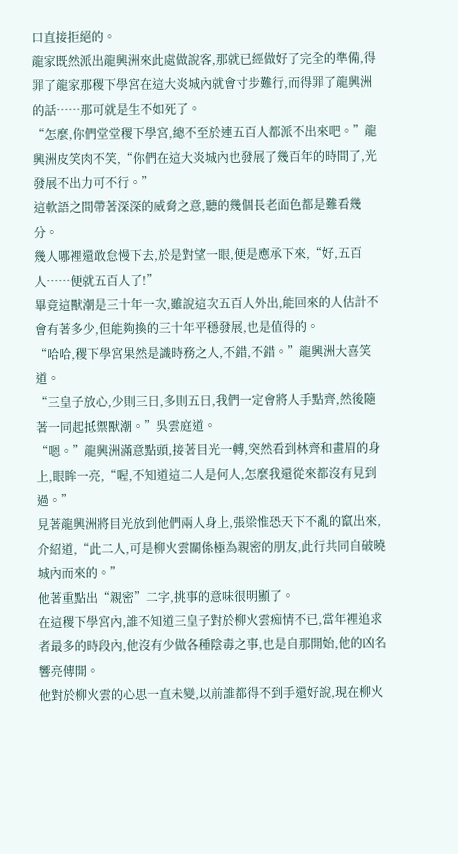口直接拒絕的。
龍家既然派出龍興洲來此處做說客,那就已經做好了完全的準備,得罪了龍家那稷下學宮在這大炎城內就會寸步難行,而得罪了龍興洲的話……那可就是生不如死了。
“怎麼,你們堂堂稷下學宮,總不至於連五百人都派不出來吧。”龍興洲皮笑肉不笑,“你們在這大炎城內也發展了幾百年的時間了,光發展不出力可不行。”
這軟語之間帶著深深的威脅之意,聽的幾個長老面色都是難看幾分。
幾人哪裡還敢怠慢下去,於是對望一眼,便是應承下來,“好,五百人……便就五百人了!”
畢竟這獸潮是三十年一次,雖說這次五百人外出,能回來的人估計不會有著多少,但能夠換的三十年平穩發展,也是值得的。
“哈哈,稷下學宮果然是識時務之人,不錯,不錯。”龍興洲大喜笑道。
“三皇子放心,少則三日,多則五日,我們一定會將人手點齊,然後隨著一同起抵禦獸潮。”吳雲庭道。
“嗯。”龍興洲滿意點頭,接著目光一轉,突然看到林齊和畫眉的身上,眼眸一亮,“喔,不知道這二人是何人,怎麼我還從來都沒有見到過。”
見著龍興洲將目光放到他們兩人身上,張梁惟恐天下不亂的竄出來,介紹道,“此二人,可是柳火雲關係極為親密的朋友,此行共同自破曉城內而來的。”
他著重點出“親密”二字,挑事的意味很明顯了。
在這稷下學宮內,誰不知道三皇子對於柳火雲痴情不已,當年裡追求者最多的時段內,他沒有少做各種陰毒之事,也是自那開始,他的凶名響亮傳開。
他對於柳火雲的心思一直未變,以前誰都得不到手還好說,現在柳火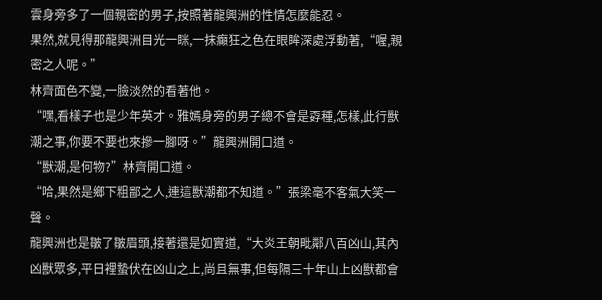雲身旁多了一個親密的男子,按照著龍興洲的性情怎麼能忍。
果然,就見得那龍興洲目光一眯,一抹癲狂之色在眼眸深處浮動著,“喔,親密之人呢。”
林齊面色不變,一臉淡然的看著他。
“嘿,看樣子也是少年英才。雅嫣身旁的男子總不會是孬種,怎樣,此行獸潮之事,你要不要也來摻一腳呀。”龍興洲開口道。
“獸潮,是何物?”林齊開口道。
“哈,果然是鄉下粗鄙之人,連這獸潮都不知道。”張梁毫不客氣大笑一聲。
龍興洲也是皺了皺眉頭,接著還是如實道,“大炎王朝毗鄰八百凶山,其內凶獸眾多,平日裡蟄伏在凶山之上,尚且無事,但每隔三十年山上凶獸都會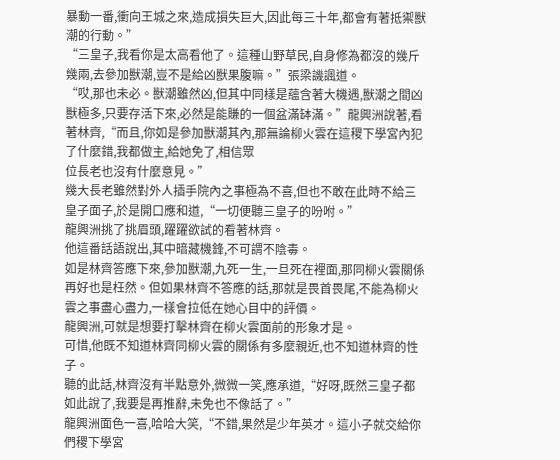暴動一番,衝向王城之來,造成損失巨大,因此每三十年,都會有著抵禦獸潮的行動。”
“三皇子,我看你是太高看他了。這種山野草民,自身修為都沒的幾斤幾兩,去參加獸潮,豈不是給凶獸果腹嘛。”張梁譏諷道。
“哎,那也未必。獸潮雖然凶,但其中同樣是蘊含著大機遇,獸潮之間凶獸極多,只要存活下來,必然是能賺的一個盆滿缽滿。”龍興洲說著,看著林齊,“而且,你如是參加獸潮其內,那無論柳火雲在這稷下學宮內犯了什麼錯,我都做主,給她免了,相信眾
位長老也沒有什麼意見。”
幾大長老雖然對外人插手院內之事極為不喜,但也不敢在此時不給三皇子面子,於是開口應和道,“一切便聽三皇子的吩咐。”
龍興洲挑了挑眉頭,躍躍欲試的看著林齊。
他這番話語說出,其中暗藏機鋒,不可謂不陰毒。
如是林齊答應下來,參加獸潮,九死一生,一旦死在裡面,那同柳火雲關係再好也是枉然。但如果林齊不答應的話,那就是畏首畏尾,不能為柳火雲之事盡心盡力,一樣會拉低在她心目中的評價。
龍興洲,可就是想要打擊林齊在柳火雲面前的形象才是。
可惜,他既不知道林齊同柳火雲的關係有多麼親近,也不知道林齊的性子。
聽的此話,林齊沒有半點意外,微微一笑,應承道,“好呀,既然三皇子都如此說了,我要是再推辭,未免也不像話了。”
龍興洲面色一喜,哈哈大笑,“不錯,果然是少年英才。這小子就交給你們稷下學宮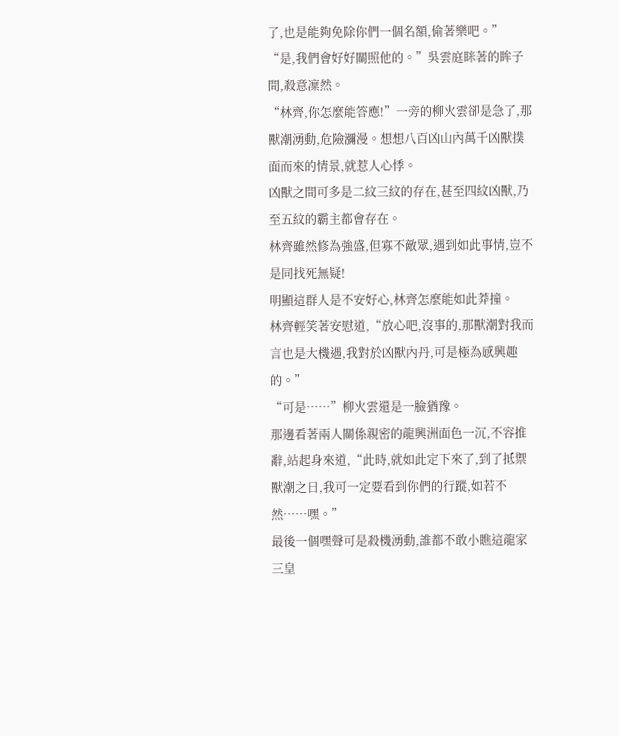了,也是能夠免除你們一個名額,偷著樂吧。”
“是,我們會好好關照他的。”吳雲庭眯著的眸子間,殺意凜然。
“林齊,你怎麼能答應!”一旁的柳火雲卻是急了,那獸潮湧動,危險瀰漫。想想八百凶山內萬千凶獸撲面而來的情景,就惹人心悸。
凶獸之間可多是二紋三紋的存在,甚至四紋凶獸,乃至五紋的霸主都會存在。
林齊雖然修為強盛,但寡不敵眾,遇到如此事情,豈不是同找死無疑!
明顯這群人是不安好心,林齊怎麼能如此莽撞。
林齊輕笑著安慰道,“放心吧,沒事的,那獸潮對我而言也是大機遇,我對於凶獸內丹,可是極為感興趣的。”
“可是……”柳火雲還是一臉猶豫。
那邊看著兩人關係親密的龍興洲面色一沉,不容推辭,站起身來道,“此時,就如此定下來了,到了抵禦獸潮之日,我可一定要看到你們的行蹤,如若不然……嘿。”
最後一個嘿聲可是殺機湧動,誰都不敢小瞧這龍家三皇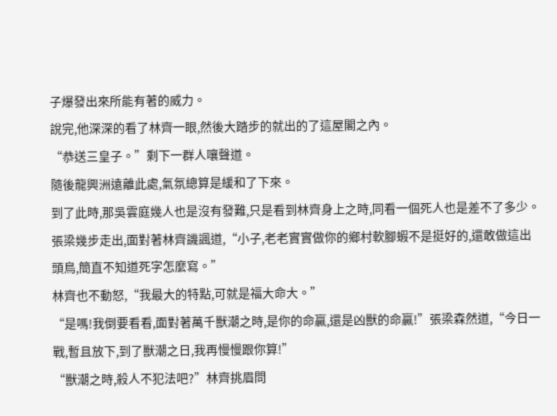子爆發出來所能有著的威力。
說完,他深深的看了林齊一眼,然後大踏步的就出的了這屋閣之內。
“恭送三皇子。”剩下一群人嚷聲道。
隨後龍興洲遠離此處,氣氛總算是緩和了下來。
到了此時,那吳雲庭幾人也是沒有發難,只是看到林齊身上之時,同看一個死人也是差不了多少。
張梁幾步走出,面對著林齊譏諷道,“小子,老老實實做你的鄉村軟腳蝦不是挺好的,還敢做這出頭鳥,簡直不知道死字怎麼寫。”
林齊也不動怒,“我最大的特點,可就是福大命大。”
“是嗎!我倒要看看,面對著萬千獸潮之時,是你的命贏,還是凶獸的命贏!”張梁森然道,“今日一戰,暫且放下,到了獸潮之日,我再慢慢跟你算!”
“獸潮之時,殺人不犯法吧?”林齊挑眉問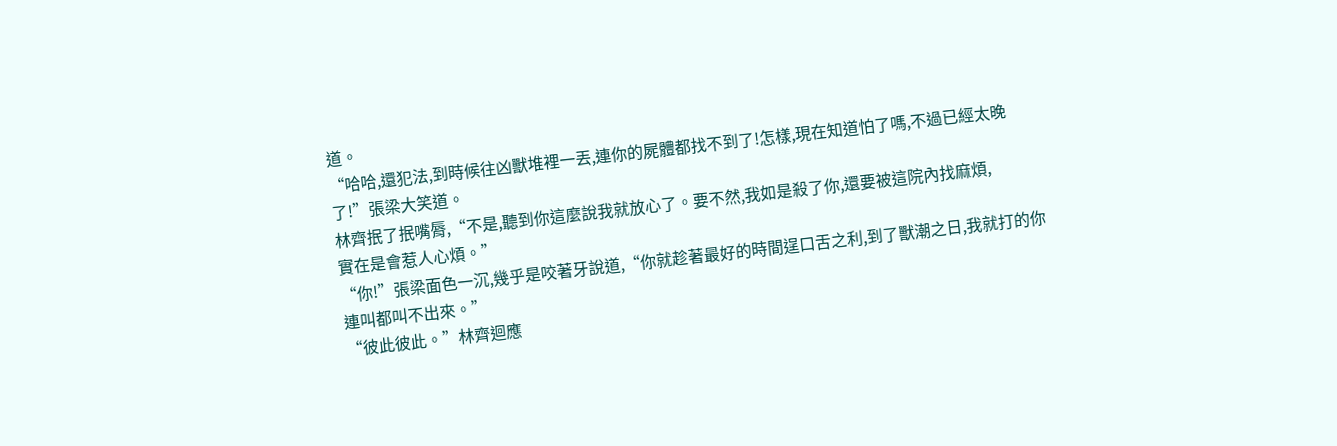道。
“哈哈,還犯法,到時候往凶獸堆裡一丟,連你的屍體都找不到了!怎樣,現在知道怕了嗎,不過已經太晚了!”張梁大笑道。
林齊抿了抿嘴脣,“不是,聽到你這麼說我就放心了。要不然,我如是殺了你,還要被這院內找麻煩,
實在是會惹人心煩。”
“你!”張梁面色一沉,幾乎是咬著牙說道,“你就趁著最好的時間逞口舌之利,到了獸潮之日,我就打的你連叫都叫不出來。”
“彼此彼此。”林齊迴應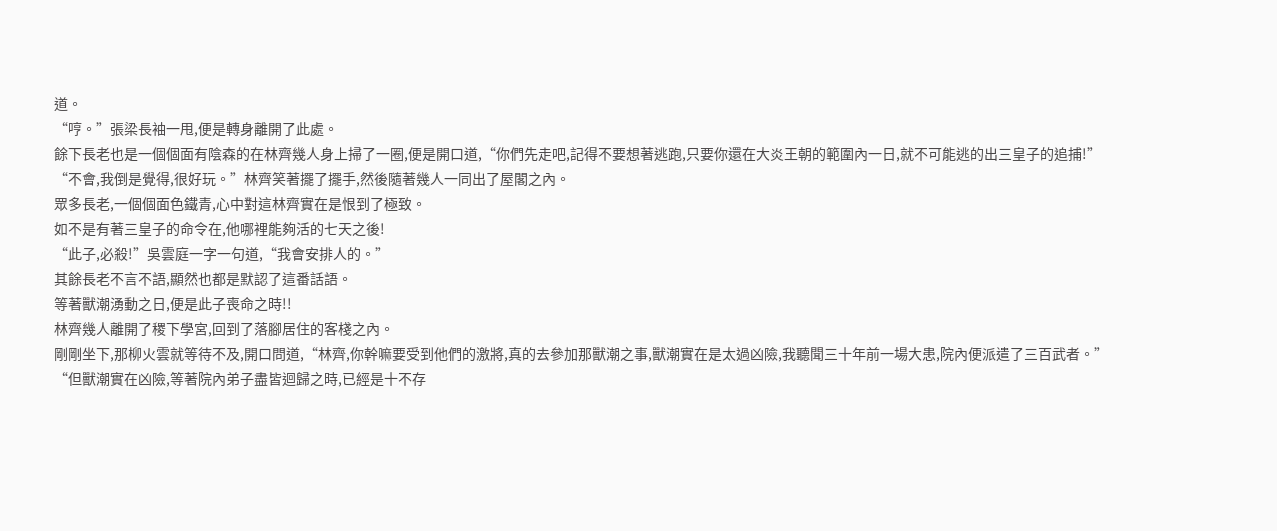道。
“哼。”張梁長袖一甩,便是轉身離開了此處。
餘下長老也是一個個面有陰森的在林齊幾人身上掃了一圈,便是開口道,“你們先走吧,記得不要想著逃跑,只要你還在大炎王朝的範圍內一日,就不可能逃的出三皇子的追捕!”
“不會,我倒是覺得,很好玩。”林齊笑著擺了擺手,然後隨著幾人一同出了屋閣之內。
眾多長老,一個個面色鐵青,心中對這林齊實在是恨到了極致。
如不是有著三皇子的命令在,他哪裡能夠活的七天之後!
“此子,必殺!”吳雲庭一字一句道,“我會安排人的。”
其餘長老不言不語,顯然也都是默認了這番話語。
等著獸潮湧動之日,便是此子喪命之時!!
林齊幾人離開了稷下學宮,回到了落腳居住的客棧之內。
剛剛坐下,那柳火雲就等待不及,開口問道,“林齊,你幹嘛要受到他們的激將,真的去參加那獸潮之事,獸潮實在是太過凶險,我聽聞三十年前一場大患,院內便派遣了三百武者。”
“但獸潮實在凶險,等著院內弟子盡皆迴歸之時,已經是十不存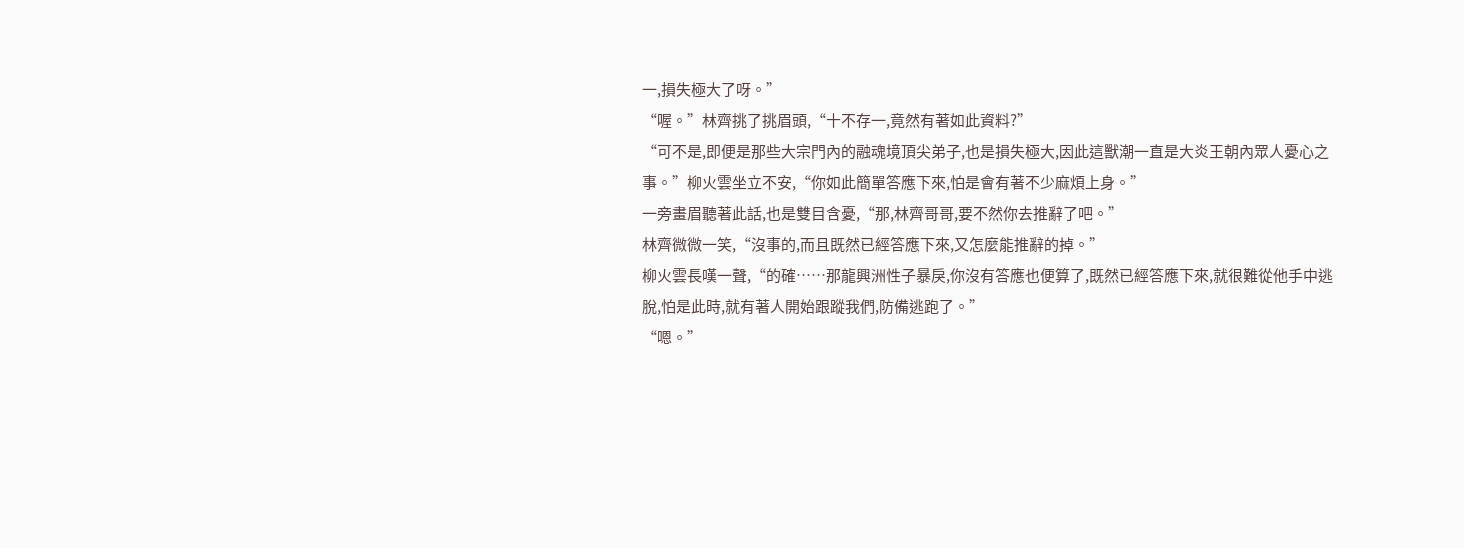一,損失極大了呀。”
“喔。”林齊挑了挑眉頭,“十不存一,竟然有著如此資料?”
“可不是,即便是那些大宗門內的融魂境頂尖弟子,也是損失極大,因此這獸潮一直是大炎王朝內眾人憂心之事。”柳火雲坐立不安,“你如此簡單答應下來,怕是會有著不少麻煩上身。”
一旁畫眉聽著此話,也是雙目含憂,“那,林齊哥哥,要不然你去推辭了吧。”
林齊微微一笑,“沒事的,而且既然已經答應下來,又怎麼能推辭的掉。”
柳火雲長嘆一聲,“的確……那龍興洲性子暴戾,你沒有答應也便算了,既然已經答應下來,就很難從他手中逃脫,怕是此時,就有著人開始跟蹤我們,防備逃跑了。”
“嗯。”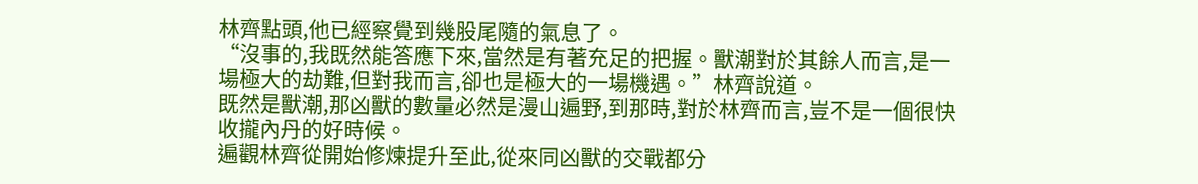林齊點頭,他已經察覺到幾股尾隨的氣息了。
“沒事的,我既然能答應下來,當然是有著充足的把握。獸潮對於其餘人而言,是一場極大的劫難,但對我而言,卻也是極大的一場機遇。”林齊說道。
既然是獸潮,那凶獸的數量必然是漫山遍野,到那時,對於林齊而言,豈不是一個很快收攏內丹的好時候。
遍觀林齊從開始修煉提升至此,從來同凶獸的交戰都分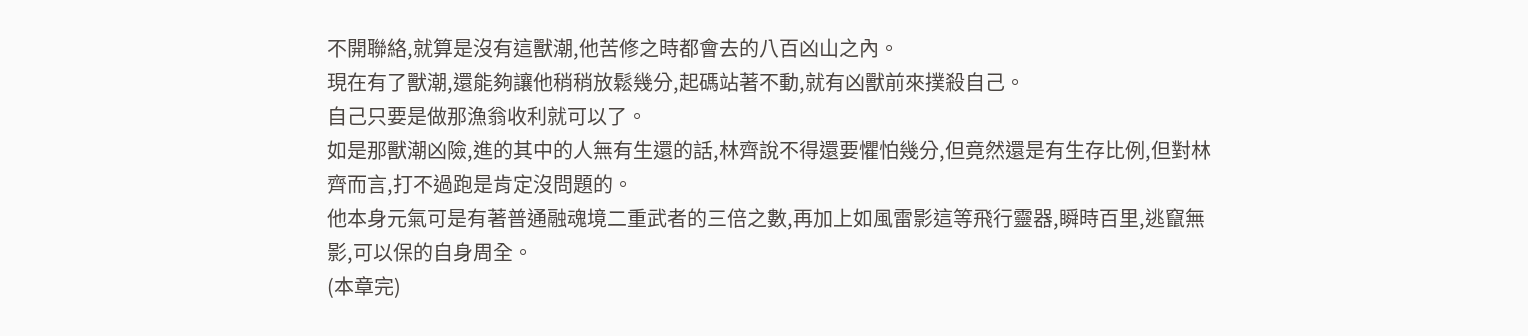不開聯絡,就算是沒有這獸潮,他苦修之時都會去的八百凶山之內。
現在有了獸潮,還能夠讓他稍稍放鬆幾分,起碼站著不動,就有凶獸前來撲殺自己。
自己只要是做那漁翁收利就可以了。
如是那獸潮凶險,進的其中的人無有生還的話,林齊說不得還要懼怕幾分,但竟然還是有生存比例,但對林齊而言,打不過跑是肯定沒問題的。
他本身元氣可是有著普通融魂境二重武者的三倍之數,再加上如風雷影這等飛行靈器,瞬時百里,逃竄無影,可以保的自身周全。
(本章完)